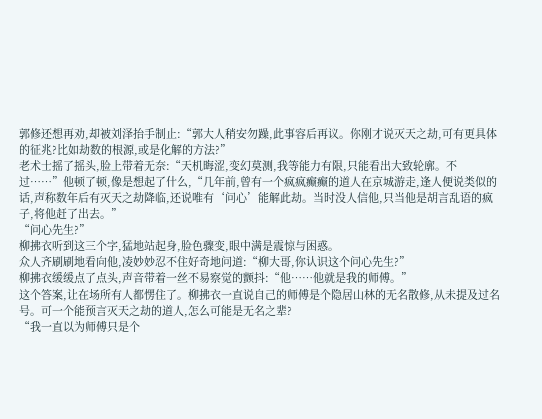郭修还想再劝,却被刘泽抬手制止:“郭大人稍安勿躁,此事容后再议。你刚才说灭天之劫,可有更具体的征兆?比如劫数的根源,或是化解的方法?”
老术士摇了摇头,脸上带着无奈:“天机晦涩,变幻莫测,我等能力有限,只能看出大致轮廓。不过……”他顿了顿,像是想起了什么,“几年前,曾有一个疯疯癫癫的道人在京城游走,逢人便说类似的话,声称数年后有灭天之劫降临,还说唯有‘问心’能解此劫。当时没人信他,只当他是胡言乱语的疯子,将他赶了出去。”
“问心先生?”
柳拂衣听到这三个字,猛地站起身,脸色骤变,眼中满是震惊与困惑。
众人齐刷刷地看向他,凌妙妙忍不住好奇地问道:“柳大哥,你认识这个问心先生?”
柳拂衣缓缓点了点头,声音带着一丝不易察觉的颤抖:“他……他就是我的师傅。”
这个答案,让在场所有人都愣住了。柳拂衣一直说自己的师傅是个隐居山林的无名散修,从未提及过名号。可一个能预言灭天之劫的道人,怎么可能是无名之辈?
“我一直以为师傅只是个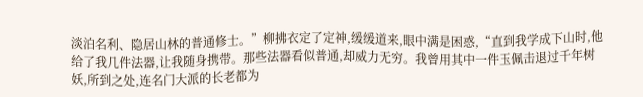淡泊名利、隐居山林的普通修士。”柳拂衣定了定神,缓缓道来,眼中满是困惑,“直到我学成下山时,他给了我几件法器,让我随身携带。那些法器看似普通,却威力无穷。我曾用其中一件玉佩击退过千年树妖,所到之处,连名门大派的长老都为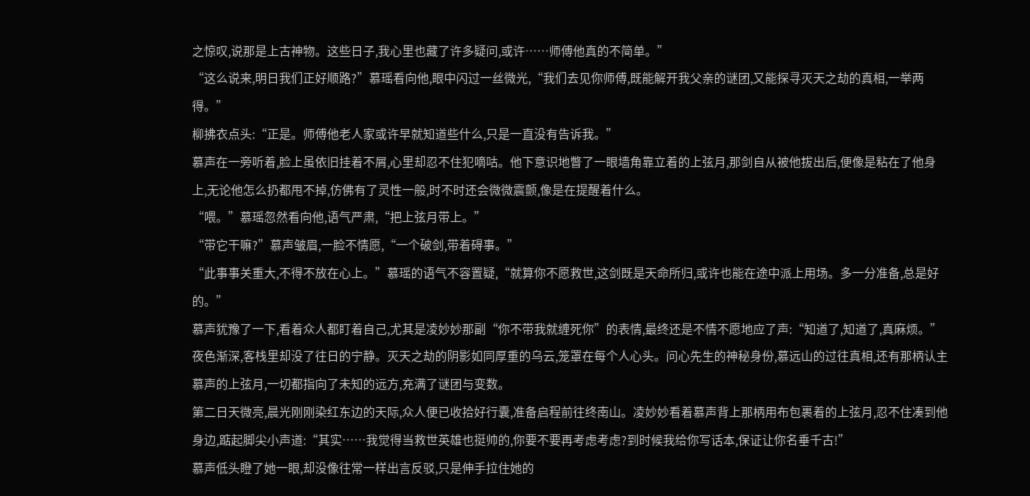之惊叹,说那是上古神物。这些日子,我心里也藏了许多疑问,或许……师傅他真的不简单。”
“这么说来,明日我们正好顺路?”慕瑶看向他,眼中闪过一丝微光,“我们去见你师傅,既能解开我父亲的谜团,又能探寻灭天之劫的真相,一举两得。”
柳拂衣点头:“正是。师傅他老人家或许早就知道些什么,只是一直没有告诉我。”
慕声在一旁听着,脸上虽依旧挂着不屑,心里却忍不住犯嘀咕。他下意识地瞥了一眼墙角靠立着的上弦月,那剑自从被他拔出后,便像是粘在了他身上,无论他怎么扔都甩不掉,仿佛有了灵性一般,时不时还会微微震颤,像是在提醒着什么。
“喂。”慕瑶忽然看向他,语气严肃,“把上弦月带上。”
“带它干嘛?”慕声皱眉,一脸不情愿,“一个破剑,带着碍事。”
“此事事关重大,不得不放在心上。”慕瑶的语气不容置疑,“就算你不愿救世,这剑既是天命所归,或许也能在途中派上用场。多一分准备,总是好的。”
慕声犹豫了一下,看着众人都盯着自己,尤其是凌妙妙那副“你不带我就缠死你”的表情,最终还是不情不愿地应了声:“知道了,知道了,真麻烦。”
夜色渐深,客栈里却没了往日的宁静。灭天之劫的阴影如同厚重的乌云,笼罩在每个人心头。问心先生的神秘身份,慕远山的过往真相,还有那柄认主慕声的上弦月,一切都指向了未知的远方,充满了谜团与变数。
第二日天微亮,晨光刚刚染红东边的天际,众人便已收拾好行囊,准备启程前往终南山。凌妙妙看着慕声背上那柄用布包裹着的上弦月,忍不住凑到他身边,踮起脚尖小声道:“其实……我觉得当救世英雄也挺帅的,你要不要再考虑考虑?到时候我给你写话本,保证让你名垂千古!”
慕声低头瞪了她一眼,却没像往常一样出言反驳,只是伸手拉住她的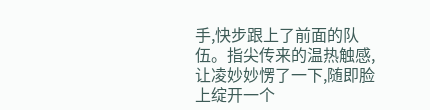手,快步跟上了前面的队伍。指尖传来的温热触感,让凌妙妙愣了一下,随即脸上绽开一个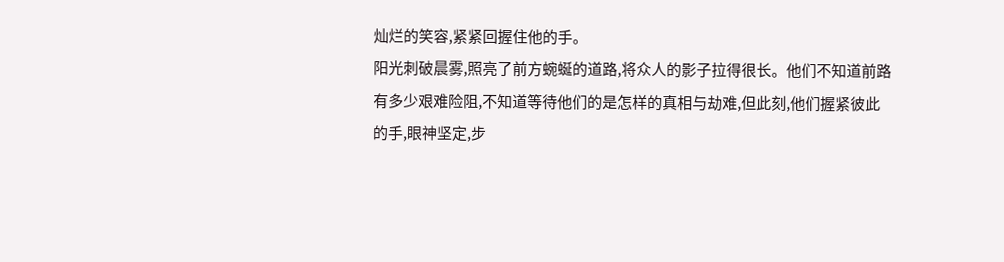灿烂的笑容,紧紧回握住他的手。
阳光刺破晨雾,照亮了前方蜿蜒的道路,将众人的影子拉得很长。他们不知道前路有多少艰难险阻,不知道等待他们的是怎样的真相与劫难,但此刻,他们握紧彼此的手,眼神坚定,步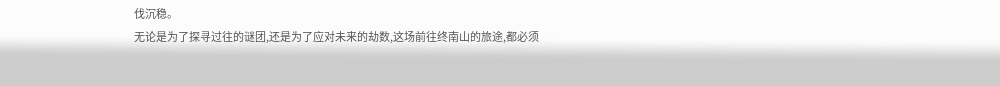伐沉稳。
无论是为了探寻过往的谜团,还是为了应对未来的劫数,这场前往终南山的旅途,都必须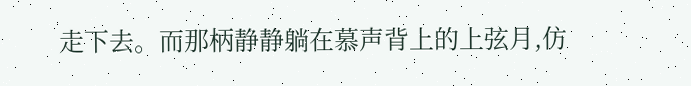走下去。而那柄静静躺在慕声背上的上弦月,仿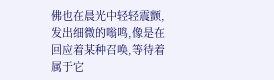佛也在晨光中轻轻震颤,发出细微的嗡鸣,像是在回应着某种召唤,等待着属于它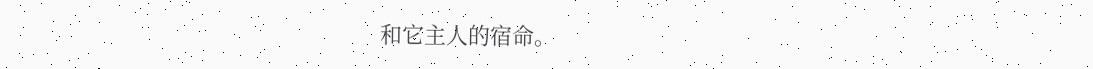和它主人的宿命。